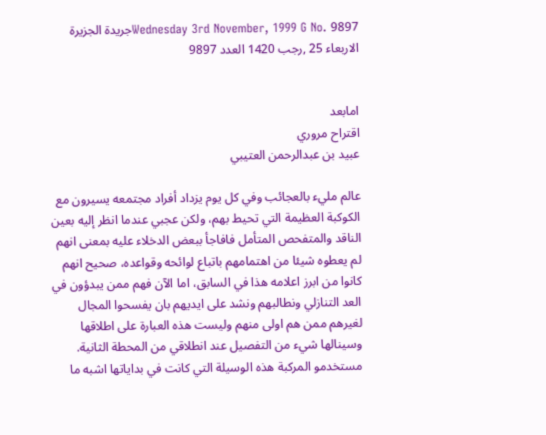Wednesday 3rd November, 1999 G No. 9897جريدة الجزيرة الاربعاء 25 ,رجب 1420 العدد 9897


امابعد
اقتراح مروري
عبيد بن عبدالرحمن العتيبي

عالم مليء بالعجائب وفي كل يوم يزداد أفراد مجتمعه يسيرون مع الكوكبة العظيمة التي تحيط بهم، ولكن عجبي عندما انظر إليه بعين الناقد والمتفحص المتأمل فافاجأ ببعض الدخلاء عليه بمعنى انهم لم يعطوه شيئا من اهتمامهم باتباع لوائحه وقواعده، صحيح انهم كانوا من ابرز اعلامه هذا في السابق، اما الآن فهم ممن يبدؤون في العد التنازلي ونطالبهم ونشد على ايديهم بان يفسحوا المجال لغيرهم ممن هم اولى منهم وليست هذه العبارة على اطلاقها وسينالها شيء من التفصيل عند انطلاقي من المحطة الثانية.
مستخدمو المركبة هذه الوسيلة التي كانت في بداياتها اشبه ما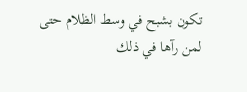تكون بشبح في وسط الظلام حتى لمن رآها في ذلك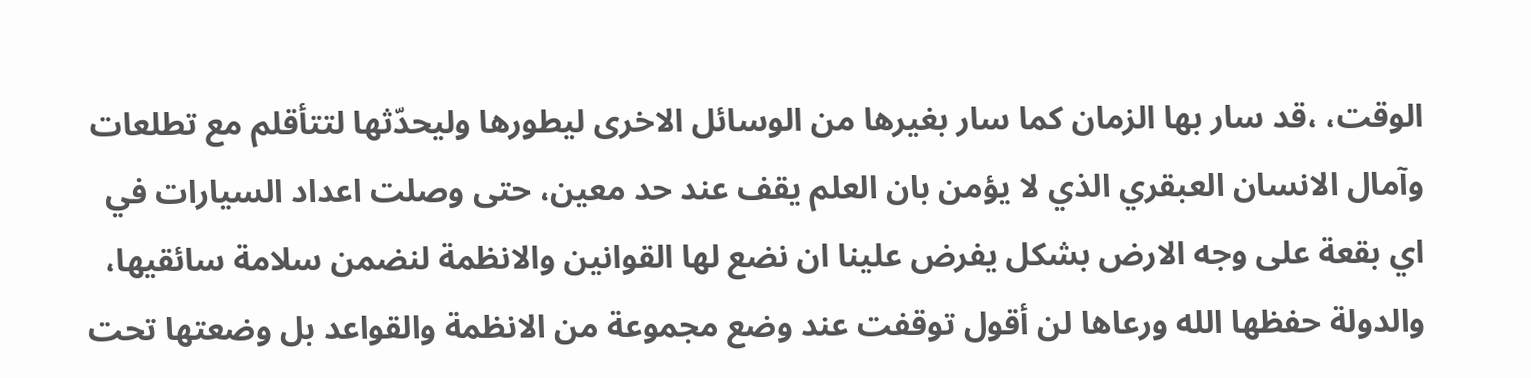الوقت، ،قد سار بها الزمان كما سار بغيرها من الوسائل الاخرى ليطورها وليحدّثها لتتأقلم مع تطلعات وآمال الانسان العبقري الذي لا يؤمن بان العلم يقف عند حد معين، حتى وصلت اعداد السيارات في اي بقعة على وجه الارض بشكل يفرض علينا ان نضع لها القوانين والانظمة لنضمن سلامة سائقيها، والدولة حفظها الله ورعاها لن أقول توقفت عند وضع مجموعة من الانظمة والقواعد بل وضعتها تحت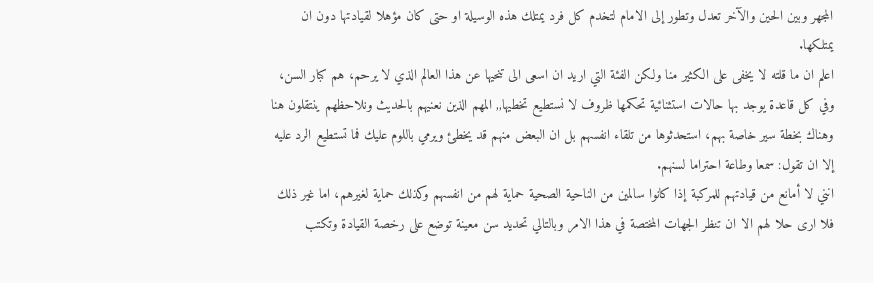المجهر وبين الحين والآخر تعدل وتطور إلى الامام لتخدم كل فرد يمتلك هذه الوسيلة او حتى كان مؤهلا لقيادتها دون ان يمتلكها.
اعلم ان ما قلته لا يخفى على الكثير منا ولكن الفئة التي اريد ان اسعى الى تنحيها عن هذا العالم الذي لا يرحم، هم كبار السن، وفي كل قاعدة يوجد بها حالات استثنائية تحكمها ظروف لا نستطيع تخطيها,, المهم الذين نعنيهم بالحديث ونلاحظهم ينتقلون هنا وهناك بخطة سير خاصة بهم، استحدثوها من تلقاء انفسهم بل ان البعض منهم قد يخطئ ويرمي باللوم عليك فما تستطيع الرد عليه إلا ان تقول: سمعا وطاعة احتراما لسنهم.
انني لا أمانع من قيادتهم للمركبة إذا كانوا سالمين من الناحية الصحية حماية لهم من انفسهم وكذلك حماية لغيرهم، اما غير ذلك فلا ارى حلا لهم الا ان تنظر الجهات المختصة في هذا الامر وبالتالي تحديد سن معينة توضع على رخصة القيادة وتكتب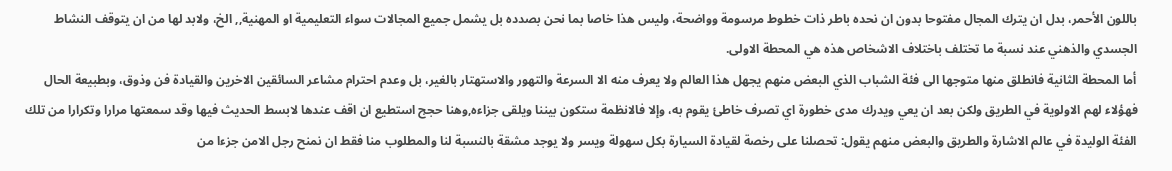باللون الأحمر، بدل ان يترك المجال مفتوحا بدون ان نحده باطر ذات خطوط مرسومة وواضحة، وليس هذا خاصا بما نحن بصدده بل يشمل جميع المجالات سواء التعليمية او المهنية,, الخ، ولابد لها من ان يتوقف النشاط الجسدي والذهني عند نسبة ما تختلف باختلاف الاشخاص هذه هي المحطة الاولى.
أما المحطة الثانية فانطلق منها متوجها الى فئة الشباب الذي البعض منهم يجهل هذا العالم ولا يعرف منه الا السرعة والتهور والاستهتار بالغير، بل وعدم احترام مشاعر السائقين الاخرين والقيادة فن وذوق، وبطبيعة الحال فهؤلاء لهم الاولوية في الطريق ولكن بعد ان يعي ويدرك مدى خطورة اي تصرف خاطئ يقوم به، وإلا فالانظمة ستكون بيننا ويلقى جزاءه,وهنا حجج استطيع ان اقف عندها لابسط الحديث فيها وقد سمعتها مرارا وتكرارا من تلك الفئة الوليدة في عالم الاشارة والطريق والبعض منهم يقول: تحصلنا على رخصة لقيادة السيارة بكل سهولة ويسر ولا يوجد مشقة بالنسبة لنا والمطلوب منا فقط ان نمنح رجل الامن جزءا من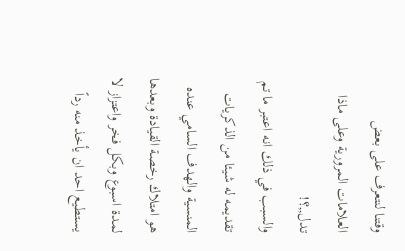وقتنا لنتعرف على بعض العلامات المرورية وعلى ماذا تدل,,؟!
والسبب في ذلك انه اعتبر ما تم تقديمه له شيئا من الذكريات المنسية والهدف السامي عنده هو امتلاك رخصة القيادة وبعدها لمدة اسبوع وبكل فخر واعتزاز لا يستطيع احد ان يأخذ منه رداً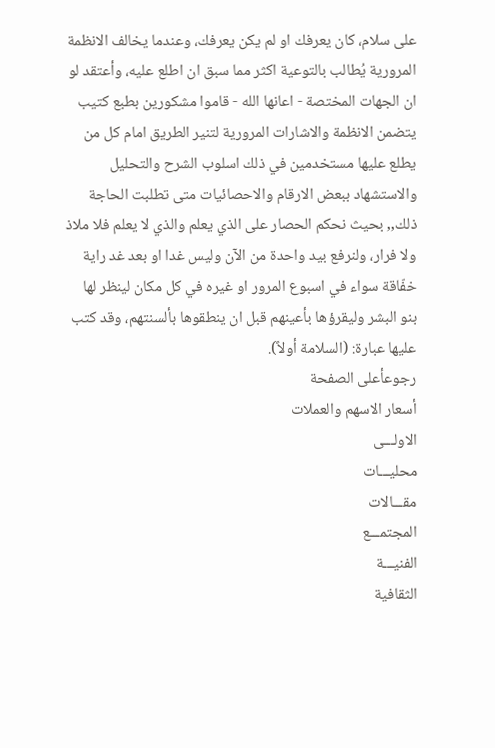على سلام، كان يعرفك او لم يكن يعرفك، وعندما يخالف الانظمة المرورية يُطالب بالتوعية اكثر مما سبق ان اطلع عليه، وأعتقد لو ان الجهات المختصة - اعانها الله - قاموا مشكورين بطبع كتيب يتضمن الانظمة والاشارات المرورية لتنير الطريق امام كل من يطلع عليها مستخدمين في ذلك اسلوب الشرح والتحليل والاستشهاد ببعض الارقام والاحصائيات متى تطلبت الحاجة ذلك,, بحيث نحكم الحصار على الذي يعلم والذي لا يعلم فلا ملاذ ولا فرار، ولنرفع بيد واحدة من الآن وليس غدا او بعد غد راية خفّاقة سواء في اسبوع المرور او غيره في كل مكان لينظر لها بنو البشر وليقرؤها بأعينهم قبل ان ينطقوها بألسنتهم، وقد كتب عليها عبارة: (السلامة أولاً).
رجوعأعلى الصفحة
أسعار الاسهم والعملات
الاولـــى
محليـــات
مقـــالات
المجتمـــع
الفنيـــة
الثقافية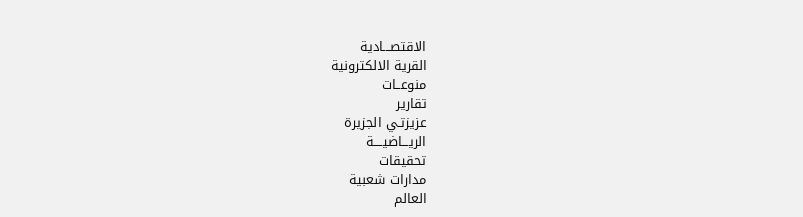الاقتصـــادية
القرية الالكترونية
منوعــات
تقارير
عزيزتـي الجزيرة
الريـــاضيــــة
تحقيقات
مدارات شعبية
العالم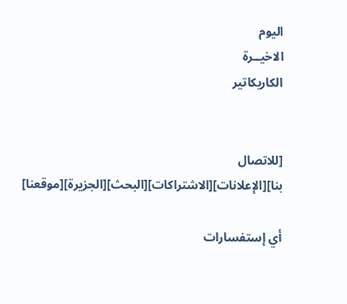اليوم
الاخيــرة
الكاريكاتير


[للاتصال بنا][الإعلانات][الاشتراكات][البحث][الجزيرة][موقعنا]

أي إستفسارات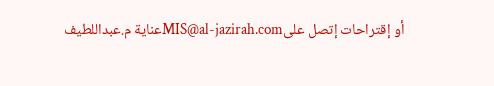أو إقتراحات إتصل علىMIS@al-jazirah.comعناية م.عبداللطيف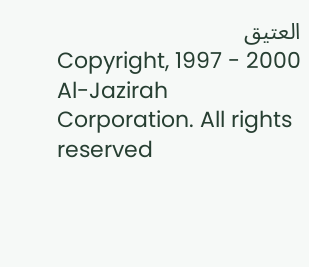العتيق
Copyright, 1997 - 2000 Al-Jazirah Corporation. All rights reserved